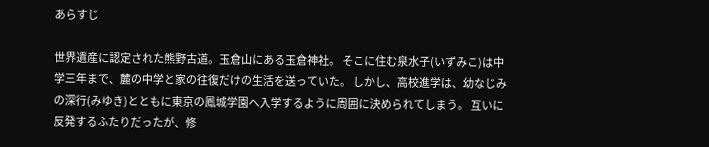あらすじ

世界遺産に認定された熊野古道。玉倉山にある玉倉神社。 そこに住む泉水子(いずみこ)は中学三年まで、麓の中学と家の往復だけの生活を送っていた。 しかし、高校進学は、幼なじみの深行(みゆき)とともに東京の鳳城学園へ入学するように周囲に決められてしまう。 互いに反発するふたりだったが、修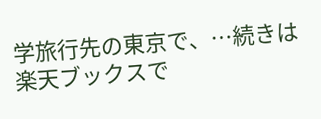学旅行先の東京で、…続きは楽天ブックスで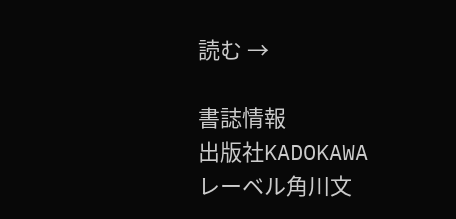読む →

書誌情報
出版社KADOKAWA
レーベル角川文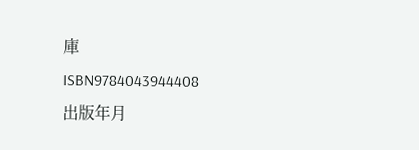庫
ISBN9784043944408
出版年月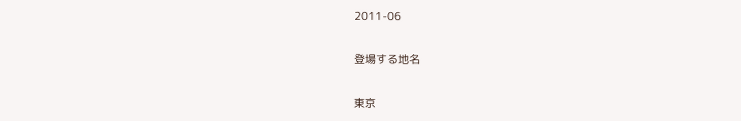2011-06

登場する地名

東京